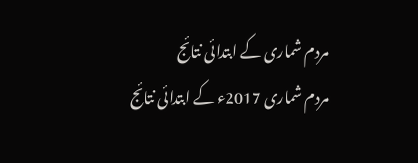مردم شماری کے ابتدائی نتائج
مردم شماری 2017ء کے ابتدائی نتائج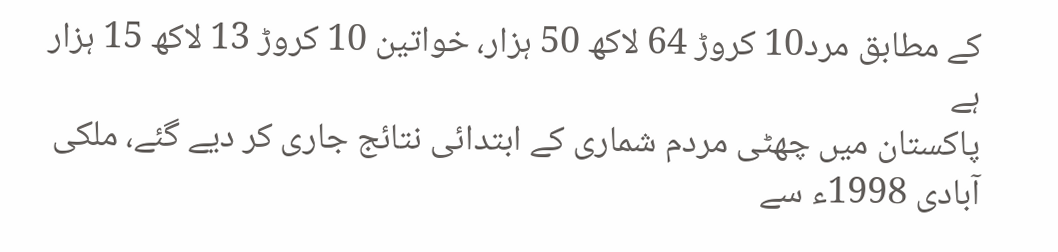کے مطابق مرد10 کروڑ 64 لاکھ 50 ہزار، خواتین 10 کروڑ 13 لاکھ 15 ہزار ہے
پاکستان میں چھٹی مردم شماری کے ابتدائی نتائج جاری کر دیے گئے، ملکی آبادی 1998ء سے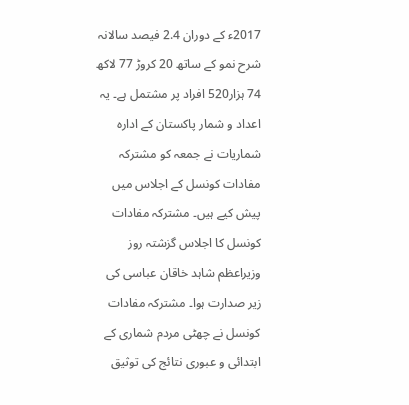2017ء کے دوران 2.4 فیصد سالانہ شرح نمو کے ساتھ 20 کروڑ 77 لاکھ 74 ہزار520 افراد پر مشتمل ہے۔ یہ اعداد و شمار پاکستان کے ادارہ شماریات نے جمعہ کو مشترکہ مفادات کونسل کے اجلاس میں پیش کیے ہیں۔ مشترکہ مفادات کونسل کا اجلاس گزشتہ روز وزیراعظم شاہد خاقان عباسی کی زیر صدارت ہوا۔ مشترکہ مفادات کونسل نے چھٹی مردم شماری کے ابتدائی و عبوری نتائج کی توثیق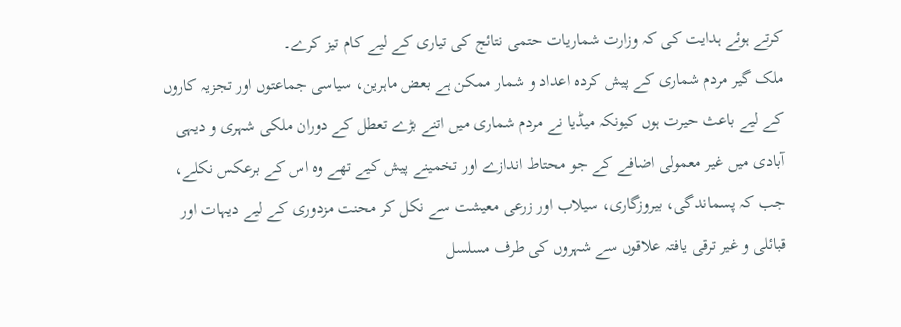کرتے ہوئے ہدایت کی کہ وزارت شماریات حتمی نتائج کی تیاری کے لیے کام تیز کرے۔
ملک گیر مردم شماری کے پیش کردہ اعداد و شمار ممکن ہے بعض ماہرین، سیاسی جماعتوں اور تجزیہ کاروں کے لیے باعث حیرت ہوں کیونکہ میڈیا نے مردم شماری میں اتنے بڑے تعطل کے دوران ملکی شہری و دیہی آبادی میں غیر معمولی اضافے کے جو محتاط اندازے اور تخمینے پیش کیے تھے وہ اس کے برعکس نکلے، جب کہ پسماندگی، بیروزگاری، سیلاب اور زرعی معیشت سے نکل کر محنت مزدوری کے لیے دیہات اور قبائلی و غیر ترقی یافتہ علاقوں سے شہروں کی طرف مسلسل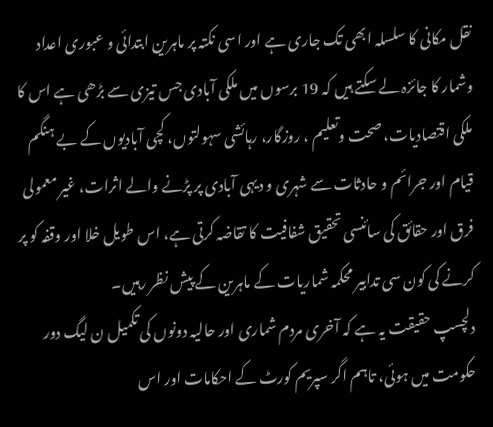نقل مکانی کا سلسلہ ابھی تک جاری ہے اور اسی نکتہ پر ماہرین ابتدائی و عبوری اعداد وشمار کا جائزہ لے سکتے ہیں کہ 19 برسوں میں ملکی آبادی جس تیزی سے بڑھی ہے اس کا ملکی اقتصادیات، صحت وتعلیم ، روزگار، رہائشی سہولتوں، کچی آبادیوں کے بے ہنگم قیام اور جرائم و حادثات سے شہری و دیہی آبادی پر پڑنے والے اثرات، غیر معمولی فرق اور حقائق کی سائنسی تحقیق شفافیت کا تقاضہ کرتی ہے، اس طویل خلا اور وقفہ کو پر کرنے کی کون سی تدابیر محکمہ شماریات کے ماہرین کے پیش نظر رہیں۔
دلچسپ حقیقت یہ ہے کہ آخری مردم شماری اور حالیہ دونوں کی تکمیل ن لیگ دور حکومت میں ہوئی، تاہم اگر سپریم کورٹ کے احکامات اور اس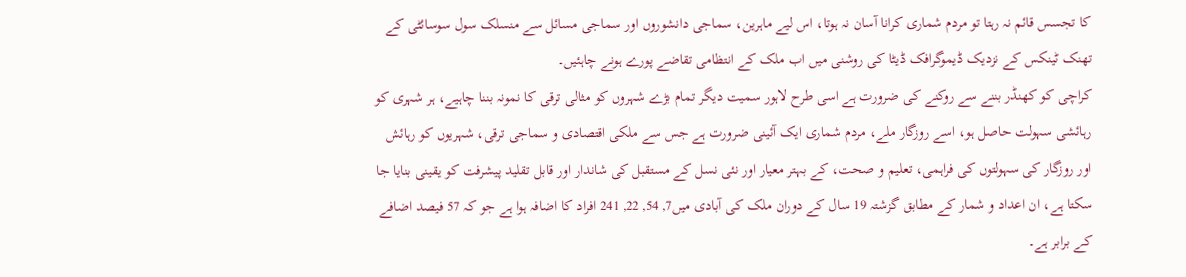کا تجسس قائم نہ رہتا تو مردم شماری کرانا آسان نہ ہوتا، اس لیے ماہرین، سماجی دانشوروں اور سماجی مسائل سے منسلک سول سوسائٹی کے تھنک ٹینکس کے نزدیک ڈیموگرافک ڈیٹا کی روشنی میں اب ملک کے انتظامی تقاضے پورے ہونے چاہئیں۔
کراچی کو کھنڈر بننے سے روکنے کی ضرورت ہے اسی طرح لاہور سمیت دیگر تمام بڑے شہروں کو مثالی ترقی کا نمونہ بننا چاہیے، ہر شہری کو رہائشی سہولت حاصل ہو، اسے روزگار ملے، مردم شماری ایک آئینی ضرورت ہے جس سے ملکی اقتصادی و سماجی ترقی، شہریوں کو رہائش اور روزگار کی سہولتوں کی فراہمی، تعلیم و صحت، کے بہتر معیار اور نئی نسل کے مستقبل کی شاندار اور قابل تقلید پیشرفت کو یقینی بنایا جا سکتا ہے، ان اعداد و شمار کے مطابق گزشتہ 19 سال کے دوران ملک کی آبادی میں7, 54, 22, 241 افراد کا اضافہ ہوا ہے جو کہ 57 فیصد اضافے کے برابر ہے۔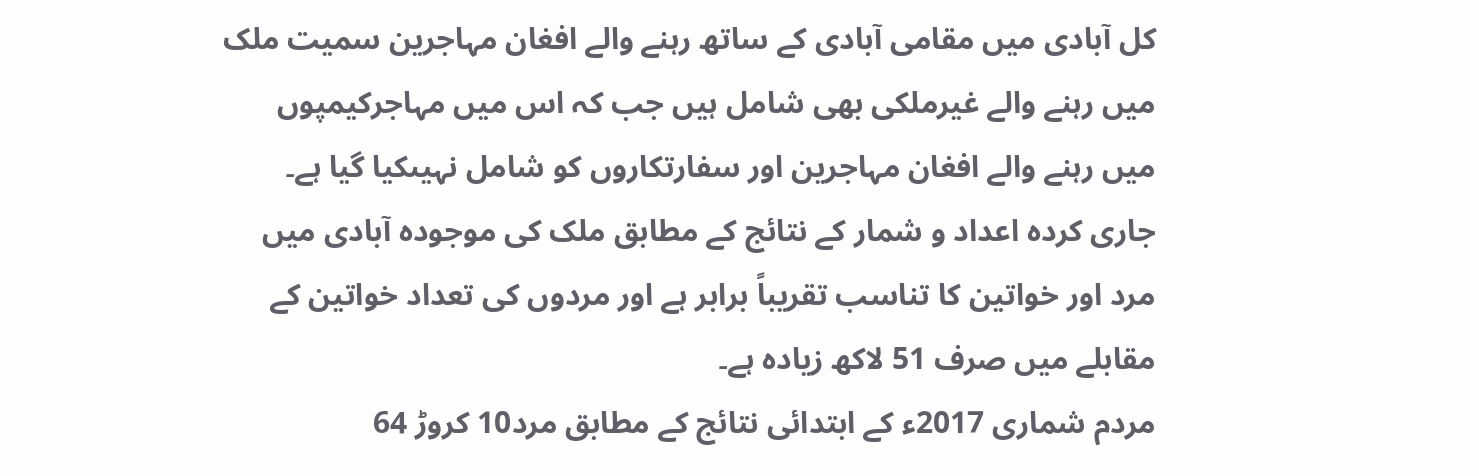کل آبادی میں مقامی آبادی کے ساتھ رہنے والے افغان مہاجرین سمیت ملک میں رہنے والے غیرملکی بھی شامل ہیں جب کہ اس میں مہاجرکیمپوں میں رہنے والے افغان مہاجرین اور سفارتکاروں کو شامل نہیںکیا گیا ہے۔ جاری کردہ اعداد و شمار کے نتائج کے مطابق ملک کی موجودہ آبادی میں مرد اور خواتین کا تناسب تقریباً برابر ہے اور مردوں کی تعداد خواتین کے مقابلے میں صرف 51 لاکھ زیادہ ہے۔
مردم شماری 2017ء کے ابتدائی نتائج کے مطابق مرد10 کروڑ 64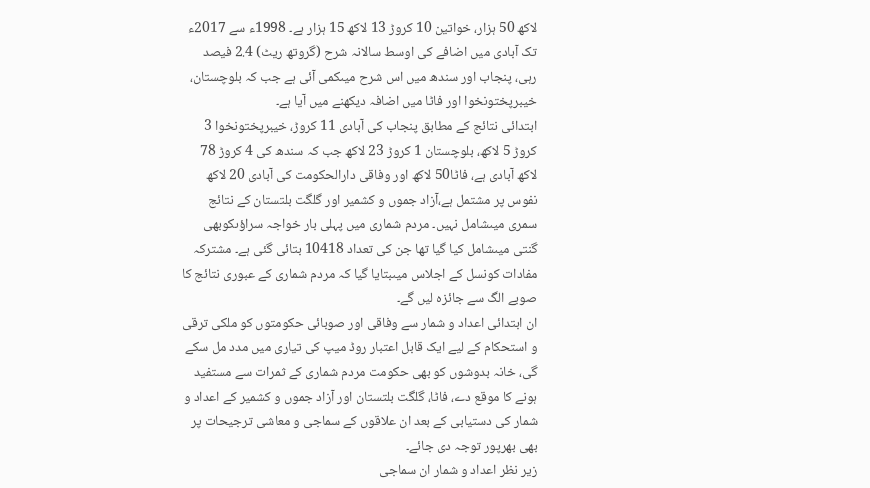لاکھ 50 ہزار، خواتین 10 کروڑ 13 لاکھ 15 ہزار ہے۔ 1998ء سے 2017ء تک آبادی میں اضافے کی اوسط سالانہ شرح (گروتھ ریٹ) 2.4 فیصد رہی، پنجاب اور سندھ میں اس شرح میںکمی آئی ہے جب کہ بلوچستان، خیبرپختونخوا اور فاٹا میں اضافہ دیکھنے میں آیا ہے۔
ابتدائی نتائج کے مطابق پنجاب کی آبادی 11 کروڑ، خیبرپختونخوا 3 کروڑ 5 لاکھ، بلوچستان 1 کروڑ 23 لاکھ جب کہ سندھ کی 4 کروڑ 78 لاکھ آبادی ہے، فاٹا50 لاکھ اور وفاقی دارالحکومت کی آبادی 20 لاکھ نفوس پر مشتمل ہے،آزاد جموں و کشمیر اور گلگت بلتستان کے نتائج سمری میںشامل نہیں۔ مردم شماری میں پہلی بار خواجہ سراؤںکوبھی گنتی میںشامل کیا گیا تھا جن کی تعداد 10418 بتائی گئی ہے۔ مشترکہ مفادات کونسل کے اجلاس میںبتایا گیا کہ مردم شماری کے عبوری نتائج کا صوبے الگ سے جائزہ لیں گے۔
ان ابتدائی اعداد و شمار سے وفاقی اور صوبائی حکومتوں کو ملکی ترقی و استحکام کے لیے ایک قابل اعتبار روڈ میپ کی تیاری میں مدد مل سکے گی، خانہ بدوشوں کو بھی حکومت مردم شماری کے ثمرات سے مستفید ہونے کا موقع دے، فاٹا، گلگت بلتستان اور آزاد جموں و کشمیر کے اعداد و شمار کی دستیابی کے بعد ان علاقوں کے سماجی و معاشی ترجیحات پر بھی بھرپور توجہ دی جائے۔
زیر نظر اعداد و شمار ان سماجی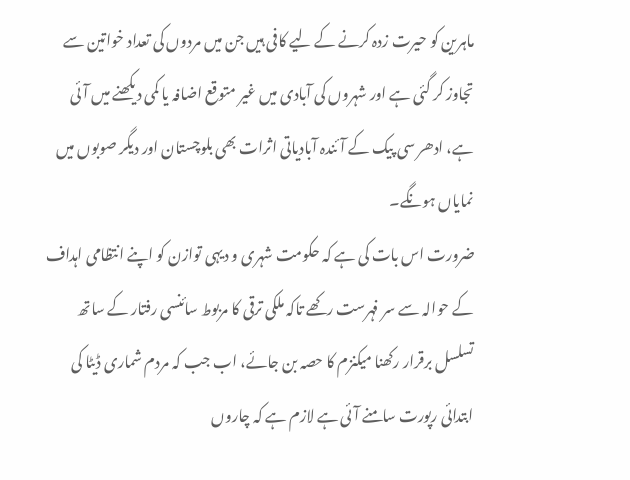ماہرین کو حیرت زدہ کرنے کے لیے کافی ہیں جن میں مردوں کی تعداد خواتین سے تجاوز کر گئی ہے اور شہروں کی آبادی میں غیر متوقع اضافہ یا کمی دیکھنے میں آئی ہے، ادھر سی پیک کے آئندہ آبادیاتی اثرات بھی بلوچستان اور دیگر صوبوں میں نمایاں ہونگے۔
ضرورت اس بات کی ہے کہ حکومت شہری و دیہی توازن کو اپنے انتظامی اہداف کے حوالہ سے سر فہرست رکھے تاکہ ملکی ترقی کا مربوط سائنسی رفتار کے ساتھ تسلسل برقرار رکھنا میکنزم کا حصہ بن جائے، اب جب کہ مردم شماری ڈیٹا کی ابتدائی رپورت سامنے آئی ہے لازم ہے کہ چاروں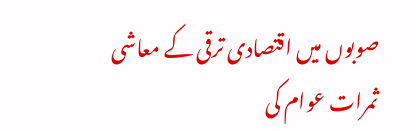صوبوں میں اقتصادی ترقی کے معاشی ثمرات عوام کی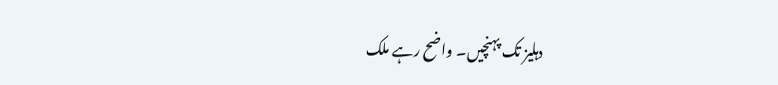دہلیز تک پہنچیں۔ واضح رہے ملک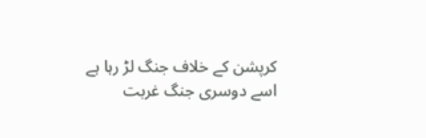کرپشن کے خلاف جنگ لڑ رہا ہے اسے دوسری جنگ غربت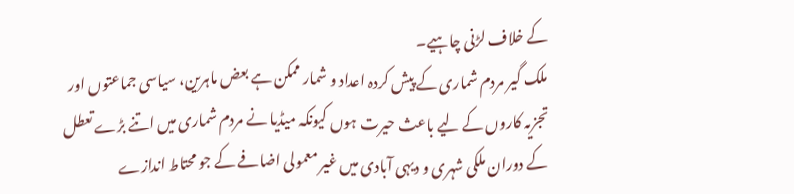کے خلاف لڑنی چاہیے۔
ملک گیر مردم شماری کے پیش کردہ اعداد و شمار ممکن ہے بعض ماہرین، سیاسی جماعتوں اور تجزیہ کاروں کے لیے باعث حیرت ہوں کیونکہ میڈیا نے مردم شماری میں اتنے بڑے تعطل کے دوران ملکی شہری و دیہی آبادی میں غیر معمولی اضافے کے جو محتاط اندازے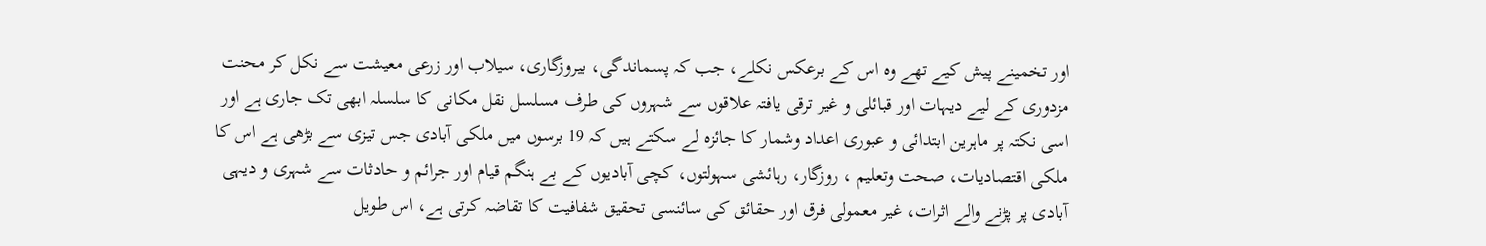اور تخمینے پیش کیے تھے وہ اس کے برعکس نکلے، جب کہ پسماندگی، بیروزگاری، سیلاب اور زرعی معیشت سے نکل کر محنت مزدوری کے لیے دیہات اور قبائلی و غیر ترقی یافتہ علاقوں سے شہروں کی طرف مسلسل نقل مکانی کا سلسلہ ابھی تک جاری ہے اور اسی نکتہ پر ماہرین ابتدائی و عبوری اعداد وشمار کا جائزہ لے سکتے ہیں کہ 19 برسوں میں ملکی آبادی جس تیزی سے بڑھی ہے اس کا ملکی اقتصادیات، صحت وتعلیم ، روزگار، رہائشی سہولتوں، کچی آبادیوں کے بے ہنگم قیام اور جرائم و حادثات سے شہری و دیہی آبادی پر پڑنے والے اثرات، غیر معمولی فرق اور حقائق کی سائنسی تحقیق شفافیت کا تقاضہ کرتی ہے، اس طویل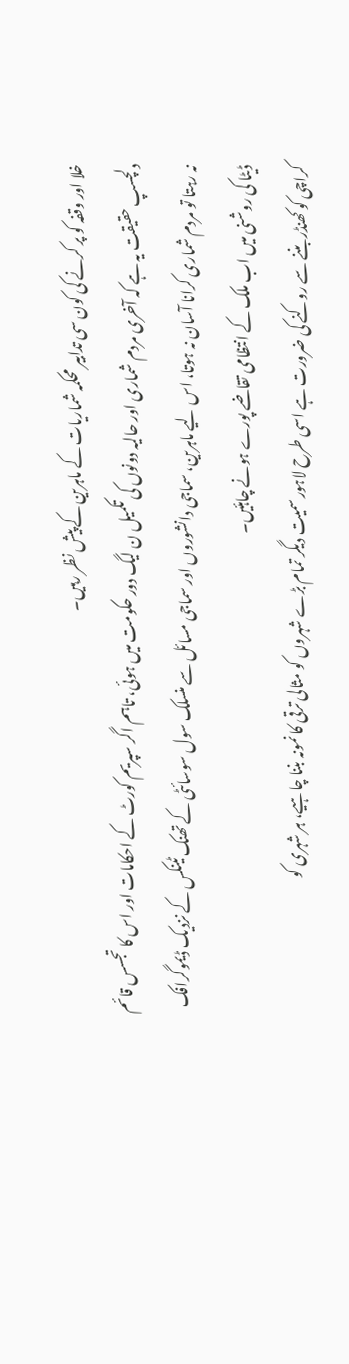خلا اور وقفہ کو پر کرنے کی کون سی تدابیر محکمہ شماریات کے ماہرین کے پیش نظر رہیں۔
دلچسپ حقیقت یہ ہے کہ آخری مردم شماری اور حالیہ دونوں کی تکمیل ن لیگ دور حکومت میں ہوئی، تاہم اگر سپریم کورٹ کے احکامات اور اس کا تجسس قائم نہ رہتا تو مردم شماری کرانا آسان نہ ہوتا، اس لیے ماہرین، سماجی دانشوروں اور سماجی مسائل سے منسلک سول سوسائٹی کے تھنک ٹینکس کے نزدیک ڈیموگرافک ڈیٹا کی روشنی میں اب ملک کے انتظامی تقاضے پورے ہونے چاہئیں۔
کراچی کو کھنڈر بننے سے روکنے کی ضرورت ہے اسی طرح لاہور سمیت دیگر تمام بڑے شہروں کو مثالی ترقی کا نمونہ بننا چاہیے، ہر شہری کو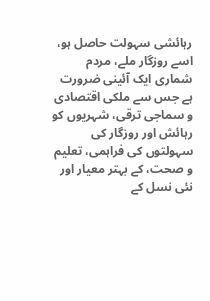رہائشی سہولت حاصل ہو، اسے روزگار ملے، مردم شماری ایک آئینی ضرورت ہے جس سے ملکی اقتصادی و سماجی ترقی، شہریوں کو رہائش اور روزگار کی سہولتوں کی فراہمی، تعلیم و صحت، کے بہتر معیار اور نئی نسل کے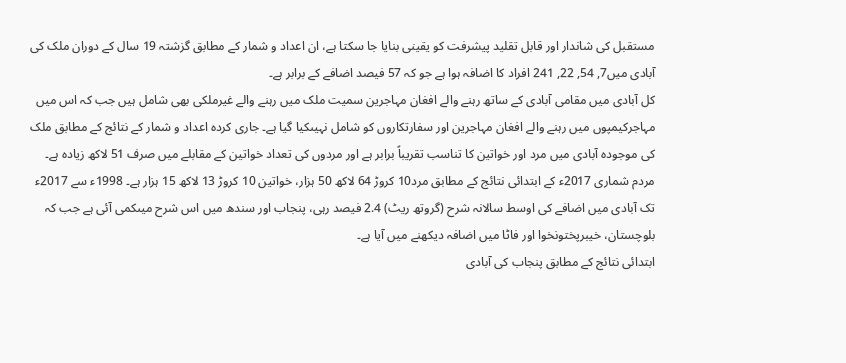مستقبل کی شاندار اور قابل تقلید پیشرفت کو یقینی بنایا جا سکتا ہے، ان اعداد و شمار کے مطابق گزشتہ 19 سال کے دوران ملک کی آبادی میں7, 54, 22, 241 افراد کا اضافہ ہوا ہے جو کہ 57 فیصد اضافے کے برابر ہے۔
کل آبادی میں مقامی آبادی کے ساتھ رہنے والے افغان مہاجرین سمیت ملک میں رہنے والے غیرملکی بھی شامل ہیں جب کہ اس میں مہاجرکیمپوں میں رہنے والے افغان مہاجرین اور سفارتکاروں کو شامل نہیںکیا گیا ہے۔ جاری کردہ اعداد و شمار کے نتائج کے مطابق ملک کی موجودہ آبادی میں مرد اور خواتین کا تناسب تقریباً برابر ہے اور مردوں کی تعداد خواتین کے مقابلے میں صرف 51 لاکھ زیادہ ہے۔
مردم شماری 2017ء کے ابتدائی نتائج کے مطابق مرد10 کروڑ 64 لاکھ 50 ہزار، خواتین 10 کروڑ 13 لاکھ 15 ہزار ہے۔ 1998ء سے 2017ء تک آبادی میں اضافے کی اوسط سالانہ شرح (گروتھ ریٹ) 2.4 فیصد رہی، پنجاب اور سندھ میں اس شرح میںکمی آئی ہے جب کہ بلوچستان، خیبرپختونخوا اور فاٹا میں اضافہ دیکھنے میں آیا ہے۔
ابتدائی نتائج کے مطابق پنجاب کی آبادی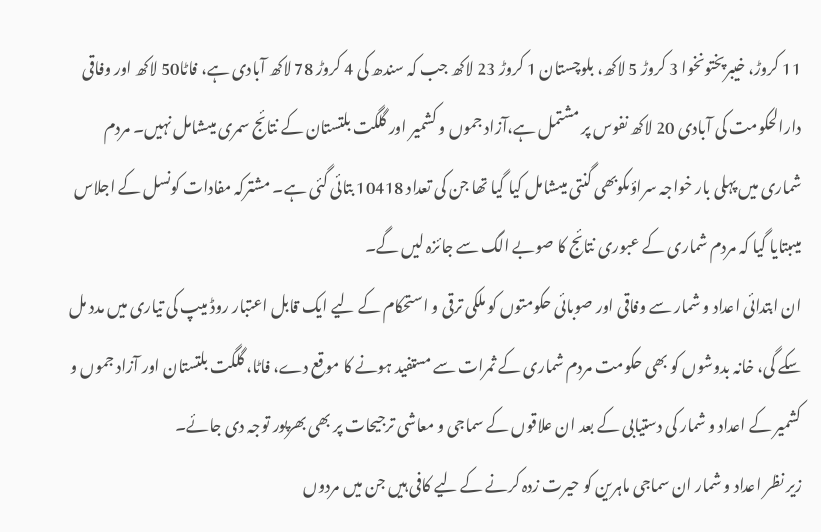11 کروڑ، خیبرپختونخوا 3 کروڑ 5 لاکھ، بلوچستان 1 کروڑ 23 لاکھ جب کہ سندھ کی 4 کروڑ 78 لاکھ آبادی ہے، فاٹا50 لاکھ اور وفاقی دارالحکومت کی آبادی 20 لاکھ نفوس پر مشتمل ہے،آزاد جموں و کشمیر اور گلگت بلتستان کے نتائج سمری میںشامل نہیں۔ مردم شماری میں پہلی بار خواجہ سراؤںکوبھی گنتی میںشامل کیا گیا تھا جن کی تعداد 10418 بتائی گئی ہے۔ مشترکہ مفادات کونسل کے اجلاس میںبتایا گیا کہ مردم شماری کے عبوری نتائج کا صوبے الگ سے جائزہ لیں گے۔
ان ابتدائی اعداد و شمار سے وفاقی اور صوبائی حکومتوں کو ملکی ترقی و استحکام کے لیے ایک قابل اعتبار روڈ میپ کی تیاری میں مدد مل سکے گی، خانہ بدوشوں کو بھی حکومت مردم شماری کے ثمرات سے مستفید ہونے کا موقع دے، فاٹا، گلگت بلتستان اور آزاد جموں و کشمیر کے اعداد و شمار کی دستیابی کے بعد ان علاقوں کے سماجی و معاشی ترجیحات پر بھی بھرپور توجہ دی جائے۔
زیر نظر اعداد و شمار ان سماجی ماہرین کو حیرت زدہ کرنے کے لیے کافی ہیں جن میں مردوں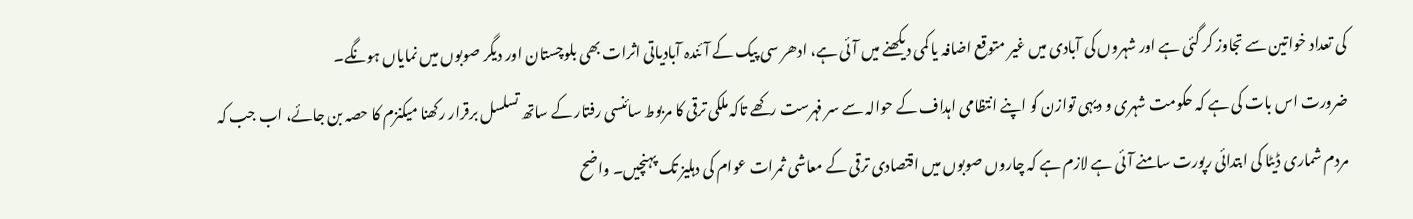کی تعداد خواتین سے تجاوز کر گئی ہے اور شہروں کی آبادی میں غیر متوقع اضافہ یا کمی دیکھنے میں آئی ہے، ادھر سی پیک کے آئندہ آبادیاتی اثرات بھی بلوچستان اور دیگر صوبوں میں نمایاں ہونگے۔
ضرورت اس بات کی ہے کہ حکومت شہری و دیہی توازن کو اپنے انتظامی اہداف کے حوالہ سے سر فہرست رکھے تاکہ ملکی ترقی کا مربوط سائنسی رفتار کے ساتھ تسلسل برقرار رکھنا میکنزم کا حصہ بن جائے، اب جب کہ مردم شماری ڈیٹا کی ابتدائی رپورت سامنے آئی ہے لازم ہے کہ چاروں صوبوں میں اقتصادی ترقی کے معاشی ثمرات عوام کی دہلیز تک پہنچیں۔ واضح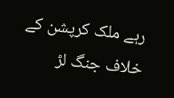رہے ملک کرپشن کے خلاف جنگ لڑ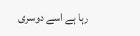رہا ہے اسے دوسری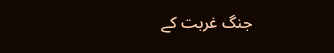جنگ غربت کے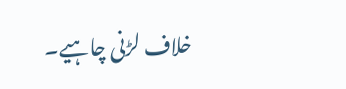خلاف لڑنی چاہیے۔